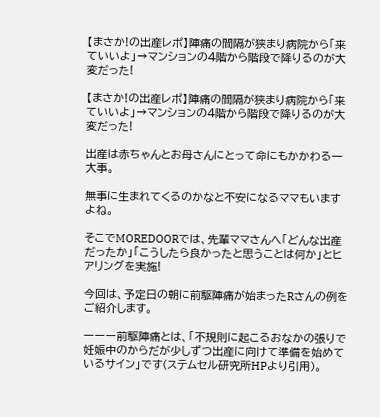【まさか!の出産レポ】陣痛の間隔が狭まり病院から「来ていいよ」→マンションの4階から階段で降りるのが大変だった!

【まさか!の出産レポ】陣痛の間隔が狭まり病院から「来ていいよ」→マンションの4階から階段で降りるのが大変だった!

出産は赤ちゃんとお母さんにとって命にもかかわる一大事。

無事に生まれてくるのかなと不安になるママもいますよね。

そこでMOREDOORでは、先輩ママさんへ「どんな出産だったか」「こうしたら良かったと思うことは何か」とヒアリングを実施!

今回は、予定日の朝に前駆陣痛が始まったRさんの例をご紹介します。

ーーー前駆陣痛とは、「不規則に起こるおなかの張りで妊娠中のからだが少しずつ出産に向けて準備を始めているサイン」です(ステムセル研究所HPより引用)。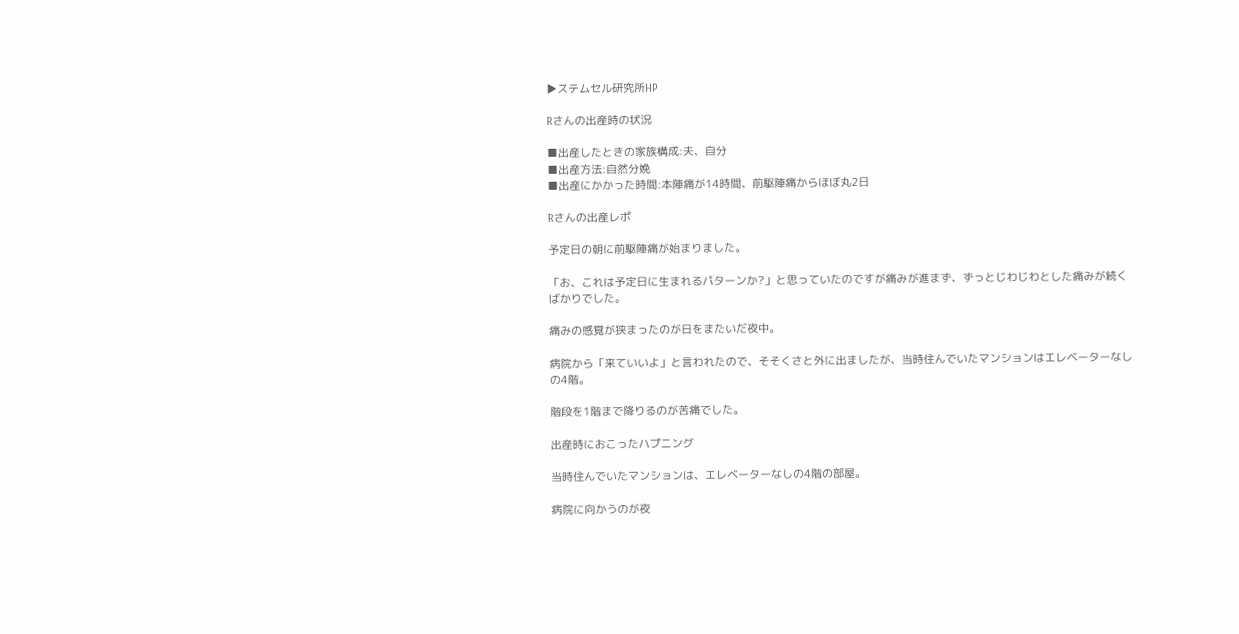▶ステムセル研究所HP

Rさんの出産時の状況

■出産したときの家族構成:夫、自分
■出産方法:自然分娩
■出産にかかった時間:本陣痛が14時間、前駆陣痛からほぼ丸2日

Rさんの出産レポ

予定日の朝に前駆陣痛が始まりました。

「お、これは予定日に生まれるパターンか?」と思っていたのですが痛みが進まず、ずっとじわじわとした痛みが続くばかりでした。

痛みの感覚が狭まったのが日をまたいだ夜中。

病院から「来ていいよ」と言われたので、そそくさと外に出ましたが、当時住んでいたマンションはエレベーターなしの4階。

階段を1階まで降りるのが苦痛でした。

出産時におこったハプニング

当時住んでいたマンションは、エレベーターなしの4階の部屋。

病院に向かうのが夜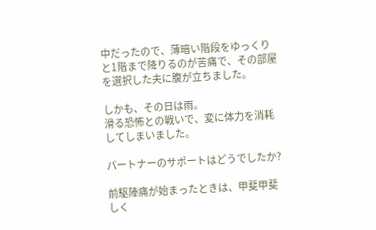中だったので、薄暗い階段をゆっくりと1階まで降りるのが苦痛で、その部屋を選択した夫に腹が立ちました。

しかも、その日は雨。
滑る恐怖との戦いで、変に体力を消耗してしまいました。

パートナーのサポートはどうでしたか?

前駆陣痛が始まったときは、甲斐甲斐しく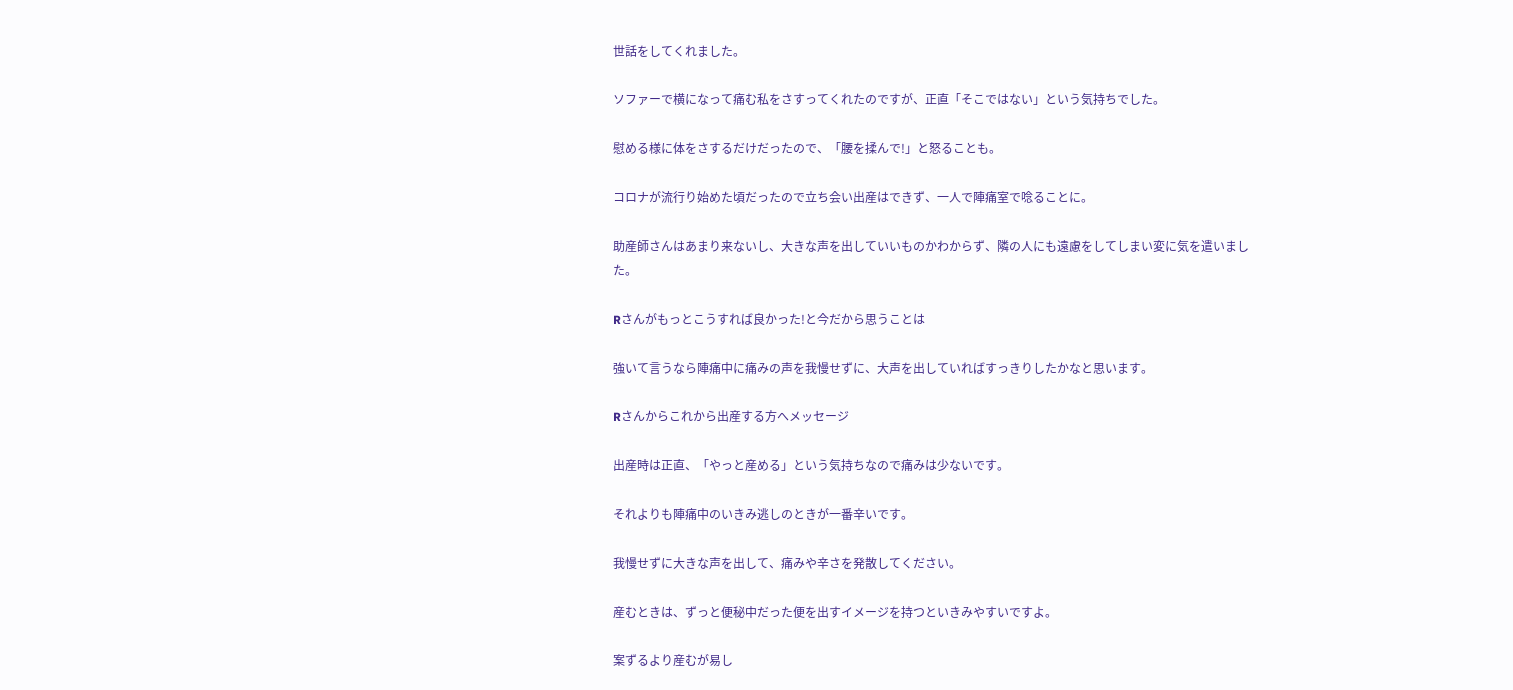世話をしてくれました。

ソファーで横になって痛む私をさすってくれたのですが、正直「そこではない」という気持ちでした。

慰める様に体をさするだけだったので、「腰を揉んで!」と怒ることも。

コロナが流行り始めた頃だったので立ち会い出産はできず、一人で陣痛室で唸ることに。

助産師さんはあまり来ないし、大きな声を出していいものかわからず、隣の人にも遠慮をしてしまい変に気を遣いました。

Rさんがもっとこうすれば良かった!と今だから思うことは

強いて言うなら陣痛中に痛みの声を我慢せずに、大声を出していればすっきりしたかなと思います。

Rさんからこれから出産する方へメッセージ

出産時は正直、「やっと産める」という気持ちなので痛みは少ないです。

それよりも陣痛中のいきみ逃しのときが一番辛いです。

我慢せずに大きな声を出して、痛みや辛さを発散してください。

産むときは、ずっと便秘中だった便を出すイメージを持つといきみやすいですよ。

案ずるより産むが易し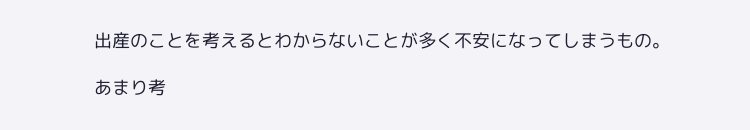出産のことを考えるとわからないことが多く不安になってしまうもの。

あまり考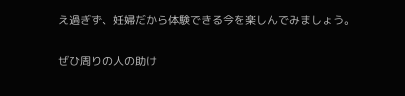え過ぎず、妊婦だから体験できる今を楽しんでみましょう。

ぜひ周りの人の助け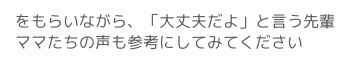をもらいながら、「大丈夫だよ」と言う先輩ママたちの声も参考にしてみてください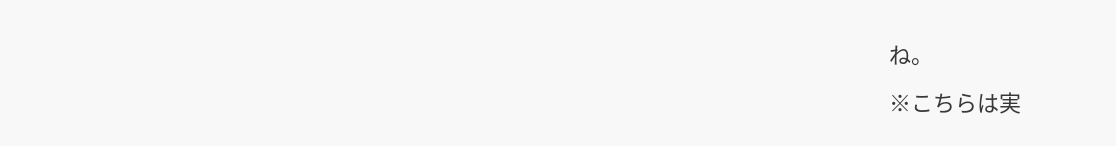ね。

※こちらは実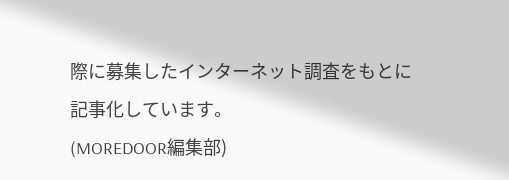際に募集したインターネット調査をもとに記事化しています。
(MOREDOOR編集部)